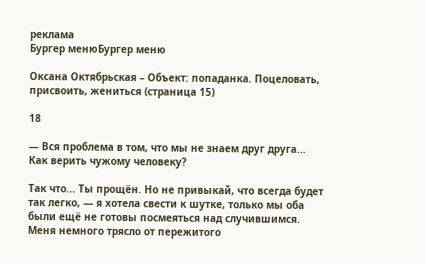реклама
Бургер менюБургер меню

Оксана Октябрьская – Объект: попаданка. Поцеловать, присвоить, жениться (страница 15)

18

— Вся проблема в том, что мы не знаем друг друга... Как верить чужому человеку?

Так что... Ты прощён. Но не привыкай, что всегда будет так легко, — я хотела свести к шутке, только мы оба были ещё не готовы посмеяться над случившимся. Меня немного трясло от пережитого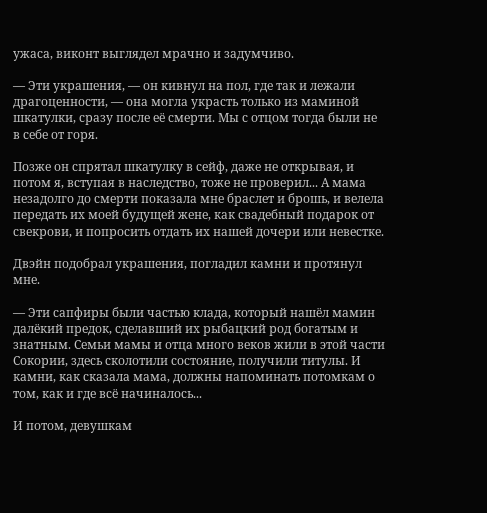ужаса, виконт выглядел мрачно и задумчиво.

— Эти украшения, — он кивнул на пол, где так и лежали драгоценности, — она могла украсть только из маминой шкатулки, сразу после её смерти. Мы с отцом тогда были не в себе от горя.

Позже он спрятал шкатулку в сейф, даже не открывая, и потом я, вступая в наследство, тоже не проверил... А мама незадолго до смерти показала мне браслет и брошь, и велела передать их моей будущей жене, как свадебный подарок от свекрови, и попросить отдать их нашей дочери или невестке.

Двэйн подобрал украшения, погладил камни и протянул мне.

— Эти сапфиры были частью клада, который нашёл мамин далёкий предок, сделавший их рыбацкий род богатым и знатным. Семьи мамы и отца много веков жили в этой части Сокории, здесь сколотили состояние, получили титулы. И камни, как сказала мама, должны напоминать потомкам о том, как и где всё начиналось...

И потом, девушкам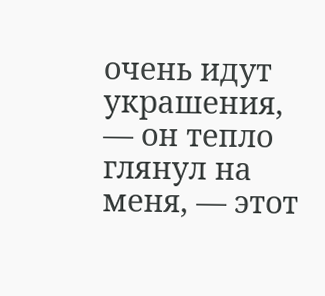очень идут украшения, — он тепло глянул на меня, — этот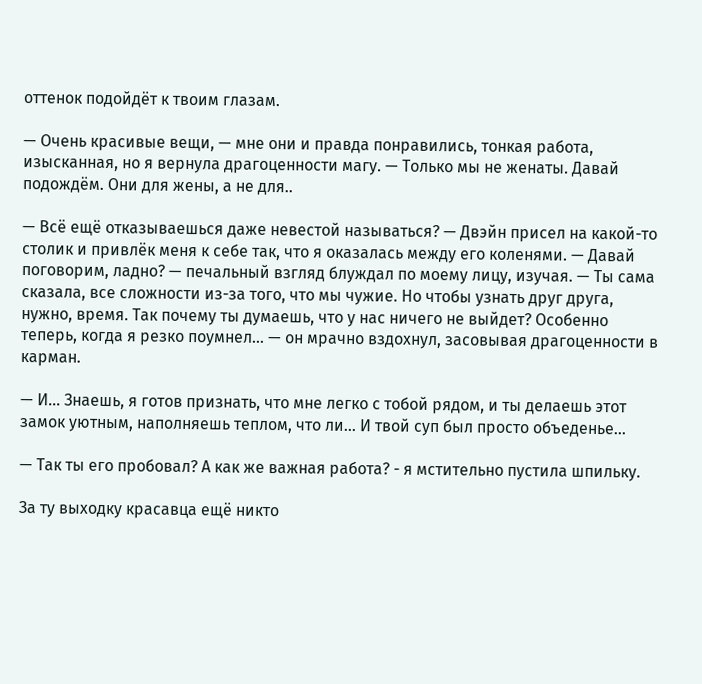оттенок подойдёт к твоим глазам.

— Очень красивые вещи, — мне они и правда понравились, тонкая работа, изысканная, но я вернула драгоценности магу. — Только мы не женаты. Давай подождём. Они для жены, а не для..

— Всё ещё отказываешься даже невестой называться? — Двэйн присел на какой-то столик и привлёк меня к себе так, что я оказалась между его коленями. — Давай поговорим, ладно? — печальный взгляд блуждал по моему лицу, изучая. — Ты сама сказала, все сложности из-за того, что мы чужие. Но чтобы узнать друг друга, нужно, время. Так почему ты думаешь, что у нас ничего не выйдет? Особенно теперь, когда я резко поумнел... — он мрачно вздохнул, засовывая драгоценности в карман.

— И... Знаешь, я готов признать, что мне легко с тобой рядом, и ты делаешь этот замок уютным, наполняешь теплом, что ли... И твой суп был просто объеденье...

— Так ты его пробовал? А как же важная работа? - я мстительно пустила шпильку.

За ту выходку красавца ещё никто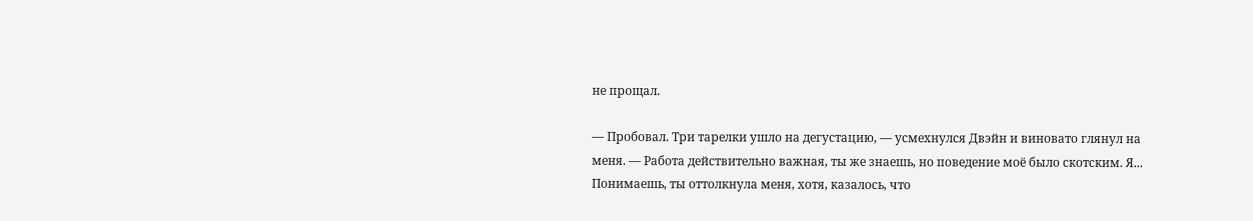не прощал.

— Пробовал. Три тарелки ушло на дегустацию, — усмехнулся Двэйн и виновато глянул на меня. — Работа действительно важная, ты же знаешь, но поведение моё было скотским. Я... Понимаешь, ты оттолкнула меня, хотя, казалось, что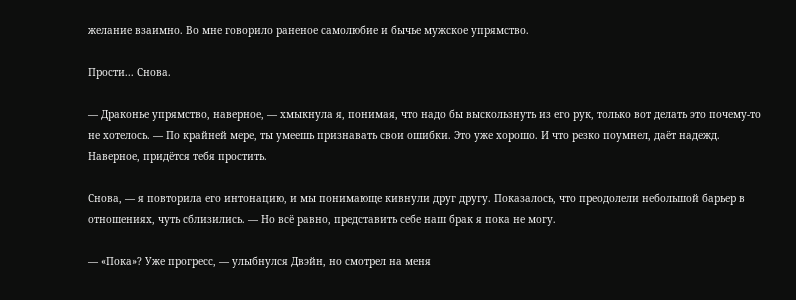желание взаимно. Во мне говорило раненое самолюбие и бычье мужское упрямство.

Прости... Снова.

— Драконье упрямство, наверное, — хмыкнула я, понимая, что надо бы выскользнуть из его рук, только вот делать это почему-то не хотелось. — По крайней мере, ты умеешь признавать свои ошибки. Это уже хорошо. И что резко поумнел, даёт надежд. Наверное, придётся тебя простить.

Снова, — я повторила его интонацию, и мы понимающе кивнули друг другу. Показалось, что преодолели небольшой барьер в отношениях, чуть сблизились. — Но всё равно, представить себе наш брак я пока не могу.

— «Пока»? Уже прогресс, — улыбнулся Двэйн, но смотрел на меня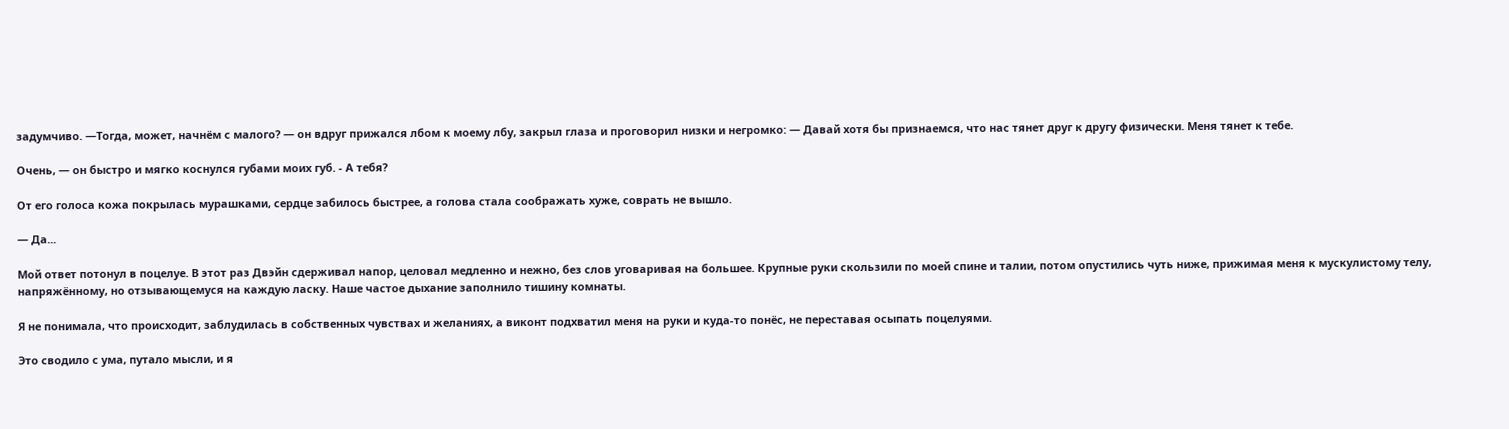задумчиво. —Тогда, может, начнём с малого? — он вдруг прижался лбом к моему лбу, закрыл глаза и проговорил низки и негромко: — Давай хотя бы признаемся, что нас тянет друг к другу физически. Меня тянет к тебе.

Очень, — он быстро и мягко коснулся губами моих губ. - А тебя?

От его голоса кожа покрылась мурашками, сердце забилось быстрее, а голова стала соображать хуже, соврать не вышло.

— Да...

Мой ответ потонул в поцелуе. В этот раз Двэйн сдерживал напор, целовал медленно и нежно, без слов уговаривая на большее. Крупные руки скользили по моей спине и талии, потом опустились чуть ниже, прижимая меня к мускулистому телу, напряжённому, но отзывающемуся на каждую ласку. Наше частое дыхание заполнило тишину комнаты.

Я не понимала, что происходит, заблудилась в собственных чувствах и желаниях, а виконт подхватил меня на руки и куда-то понёс, не переставая осыпать поцелуями.

Это сводило с ума, путало мысли, и я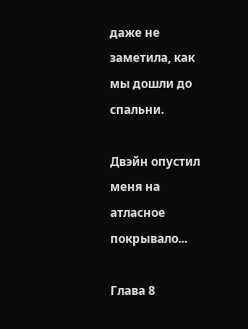даже не заметила, как мы дошли до спальни.

Двэйн опустил меня на атласное покрывало...

Глава 8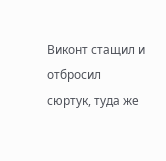Виконт стащил и отбросил сюртук, туда же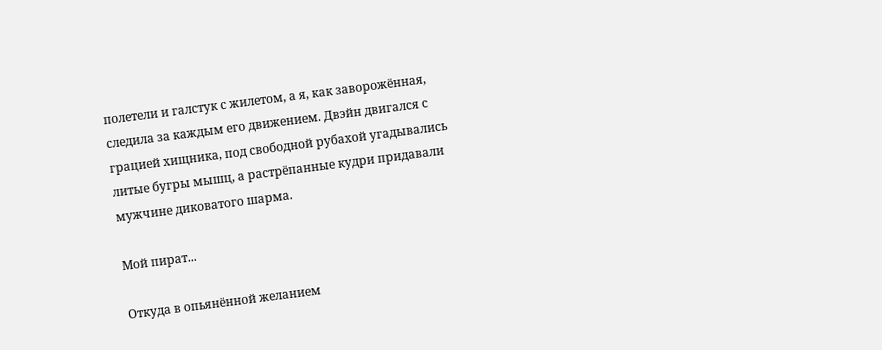полетели и галстук с жилетом, а я, как заворожённая, следила за каждым его движением. Двэйн двигался с грацией хищника, под свободной рубахой угадывались литые бугры мышц, а растрёпанные кудри придавали мужчине диковатого шарма.

Мой пират...

Откуда в опьянённой желанием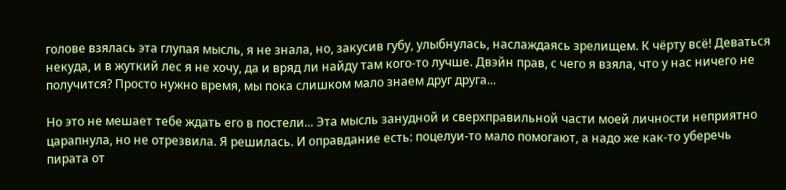голове взялась эта глупая мысль, я не знала, но, закусив губу, улыбнулась, наслаждаясь зрелищем. К чёрту всё! Деваться некуда, и в жуткий лес я не хочу, да и вряд ли найду там кого-то лучше. Двэйн прав, с чего я взяла, что у нас ничего не получится? Просто нужно время, мы пока слишком мало знаем друг друга...

Но это не мешает тебе ждать его в постели... Эта мысль занудной и сверхправильной части моей личности неприятно царапнула, но не отрезвила. Я решилась. И оправдание есть: поцелуи-то мало помогают, а надо же как-то уберечь пирата от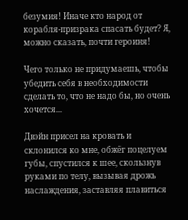безумия! Иначе кто народ от корабля-призрака спасать будет? Я, можно сказать, почти героиня!

Чего только не придумаешь, чтобы убедить себя в необходимости сделать то, что не надо бы, но очень хочется...

Двэйн присел на кровать и склонился ко мне, обжёг поцелуем губы, спустился к шее, скользнув руками по телу, вызывая дрожь наслаждения, заставляя плавиться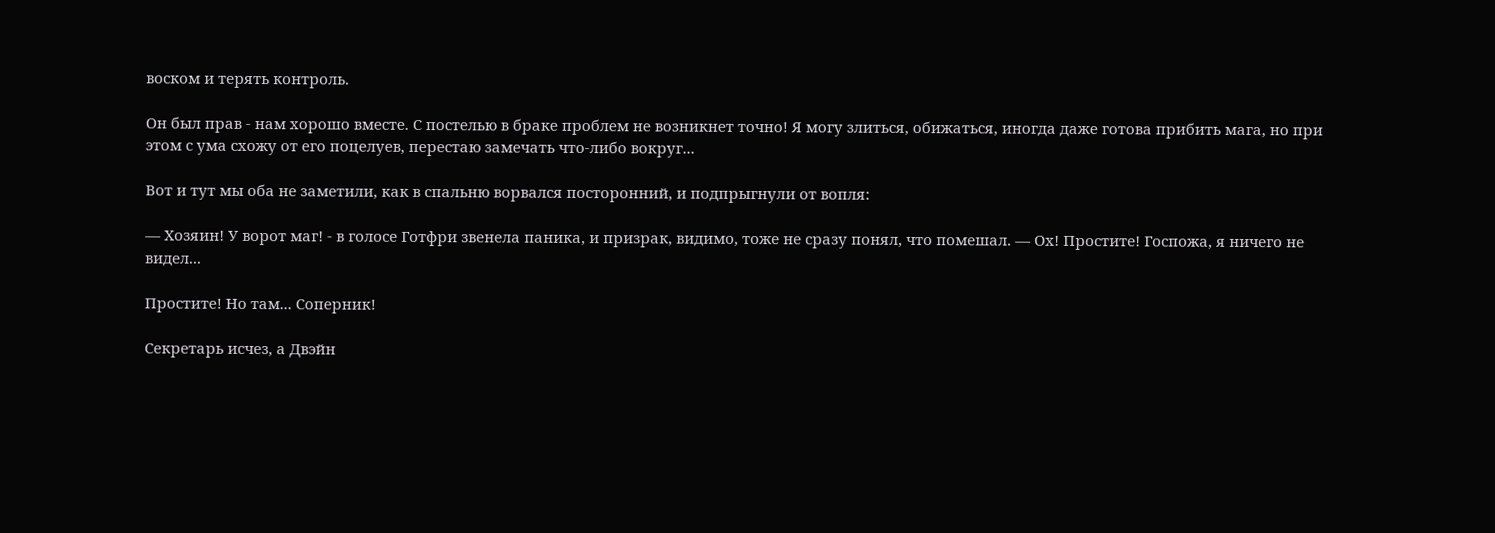воском и терять контроль.

Он был прав - нам хорошо вместе. С постелью в браке проблем не возникнет точно! Я могу злиться, обижаться, иногда даже готова прибить мага, но при этом с ума схожу от его поцелуев, перестаю замечать что-либо вокруг...

Вот и тут мы оба не заметили, как в спальню ворвался посторонний, и подпрыгнули от вопля:

— Хозяин! У ворот маг! - в голосе Готфри звенела паника, и призрак, видимо, тоже не сразу понял, что помешал. — Ох! Простите! Госпожа, я ничего не видел...

Простите! Но там... Соперник!

Секретарь исчез, а Двэйн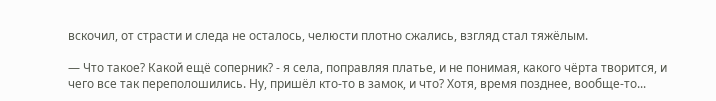вскочил, от страсти и следа не осталось, челюсти плотно сжались, взгляд стал тяжёлым.

— Что такое? Какой ещё соперник? - я села, поправляя платье, и не понимая, какого чёрта творится, и чего все так переполошились. Ну, пришёл кто-то в замок, и что? Хотя, время позднее, вообще-то...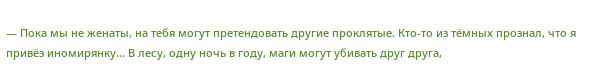— Пока мы не женаты, на тебя могут претендовать другие проклятые. Кто-то из тёмных прознал, что я привёз иномирянку... В лесу, одну ночь в году, маги могут убивать друг друга,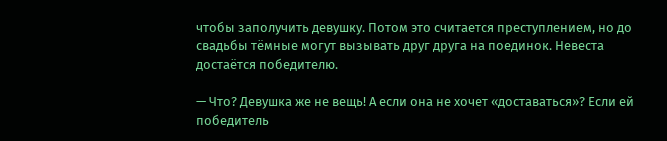чтобы заполучить девушку. Потом это считается преступлением, но до свадьбы тёмные могут вызывать друг друга на поединок. Невеста достаётся победителю.

— Что? Девушка же не вещь! А если она не хочет «доставаться»? Если ей победитель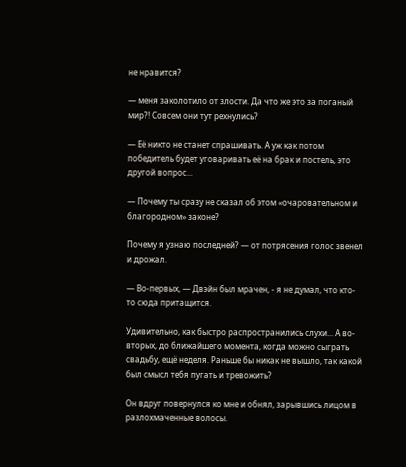не нравится?

— меня заколотило от злости. Да что же это за поганый мир?! Совсем они тут рехнулись?

— Её никто не станет спрашивать. А уж как потом победитель будет уговаривать её на брак и постель, это другой вопрос...

— Почему ты сразу не сказал об этом «очаровательном и благородном» законе?

Почему я узнаю последней? — от потрясения голос звенел и дрожал.

— Во-первых, — Двэйн был мрачен, - я не думал, что кто-то сюда притащится.

Удивительно, как быстро распространились слухи... А во-вторых, до ближайшего момента, когда можно сыграть свадьбу, ещё неделя. Раньше бы никак не вышло, так какой был смысл тебя пугать и тревожить?

Он вдруг повернулся ко мне и обнял, зарывшись лицом в разлохмаченные волосы.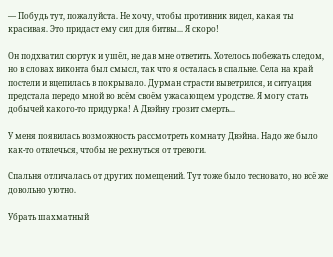— Побудь тут, пожалуйста. Не хочу, чтобы противник видел, какая ты красивая. Это придаст ему сил для битвы... Я скоро!

Он подхватил сюртук и ушёл, не дав мне ответить. Хотелось побежать следом, но в словах виконта был смысл, так что я осталась в спальне. Села на край постели и вцепилась в покрывало. Дурман страсти выветрился, и ситуация предстала передо мной во всём своём ужасающем уродстве. Я могу стать добычей какого-то придурка! А Двэйну грозит смерть...

У меня появилась возможность рассмотреть комнату Двэйна. Надо же было как-то отвлечься, чтобы не рехнуться от тревоги.

Спальня отличалась от других помещений. Тут тоже было тесновато, но всё же довольно уютно.

Убрать шахматный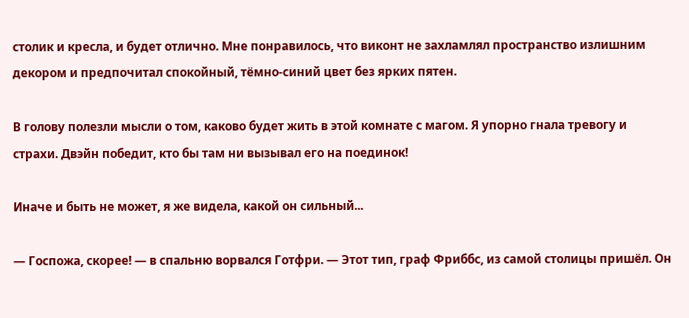столик и кресла, и будет отлично. Мне понравилось, что виконт не захламлял пространство излишним декором и предпочитал спокойный, тёмно-синий цвет без ярких пятен.

В голову полезли мысли о том, каково будет жить в этой комнате с магом. Я упорно гнала тревогу и страхи. Двэйн победит, кто бы там ни вызывал его на поединок!

Иначе и быть не может, я же видела, какой он сильный...

— Госпожа, скорее! — в спальню ворвался Готфри. — Этот тип, граф Фриббс, из самой столицы пришёл. Он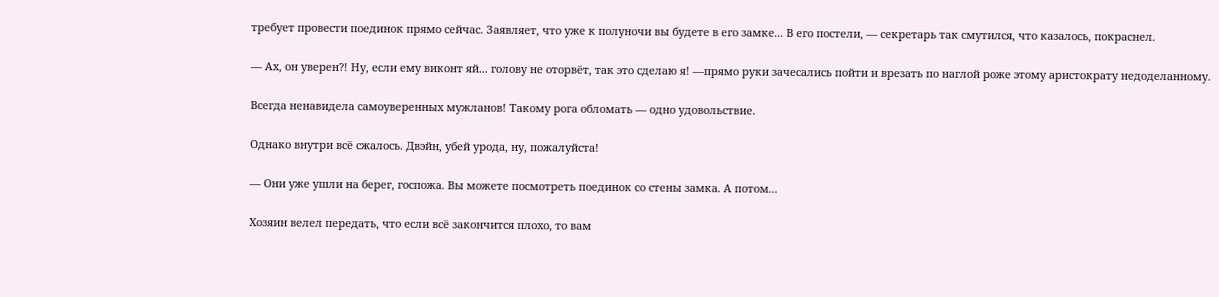требует провести поединок прямо сейчас. Заявляет, что уже к полуночи вы будете в его замке... В его постели, — секретарь так смутился, что казалось, покраснел.

— Ах, он уверен?! Ну, если ему виконт яй... голову не оторвёт, так это сделаю я! —прямо руки зачесались пойти и врезать по наглой роже этому аристократу недоделанному.

Всегда ненавидела самоуверенных мужланов! Такому рога обломать — одно удовольствие.

Однако внутри всё сжалось. Двэйн, убей урода, ну, пожалуйста!

— Они уже ушли на берег, госпожа. Вы можете посмотреть поединок со стены замка. А потом...

Хозяин велел передать, что если всё закончится плохо, то вам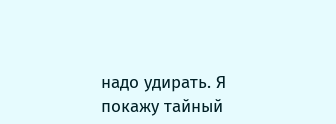надо удирать. Я покажу тайный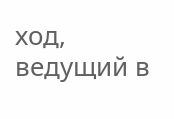ход, ведущий в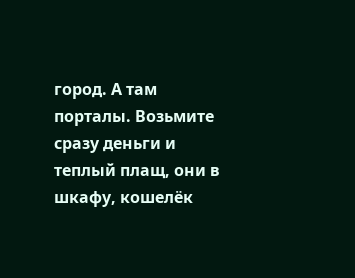город. А там порталы. Возьмите сразу деньги и теплый плащ, они в шкафу, кошелёк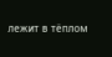лежит в тёплом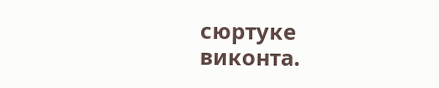сюртуке виконта.